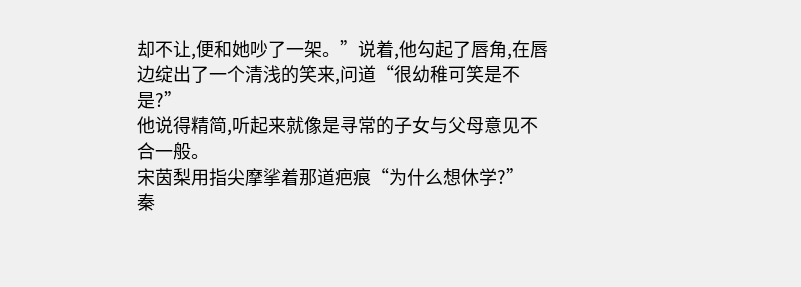却不让,便和她吵了一架。”说着,他勾起了唇角,在唇边绽出了一个清浅的笑来,问道“很幼稚可笑是不是?”
他说得精简,听起来就像是寻常的子女与父母意见不合一般。
宋茵梨用指尖摩挲着那道疤痕“为什么想休学?”
秦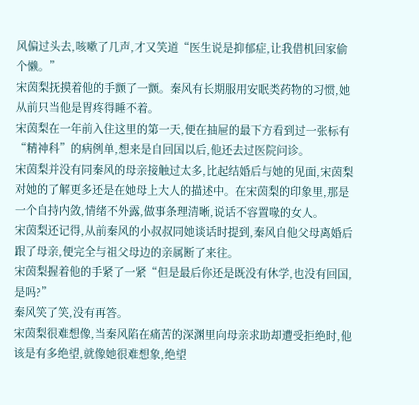风偏过头去,咳嗽了几声,才又笑道“医生说是抑郁症,让我借机回家偷个懒。”
宋茵梨抚摸着他的手颤了一颤。秦风有长期服用安眠类药物的习惯,她从前只当他是胃疼得睡不着。
宋茵梨在一年前入住这里的第一天,便在抽屉的最下方看到过一张标有“精神科”的病例单,想来是自回国以后,他还去过医院问诊。
宋茵梨并没有同秦风的母亲接触过太多,比起结婚后与她的见面,宋茵梨对她的了解更多还是在她母上大人的描述中。在宋茵梨的印象里,那是一个自持内敛,情绪不外露,做事条理清晰,说话不容置喙的女人。
宋茵梨还记得,从前秦风的小叔叔同她谈话时提到,秦风自他父母离婚后跟了母亲,便完全与祖父母边的亲属断了来往。
宋茵梨握着他的手紧了一紧“但是最后你还是既没有休学,也没有回国,是吗?”
秦风笑了笑,没有再答。
宋茵梨很难想像,当秦风陷在痛苦的深渊里向母亲求助却遭受拒绝时,他该是有多绝望,就像她很难想象,绝望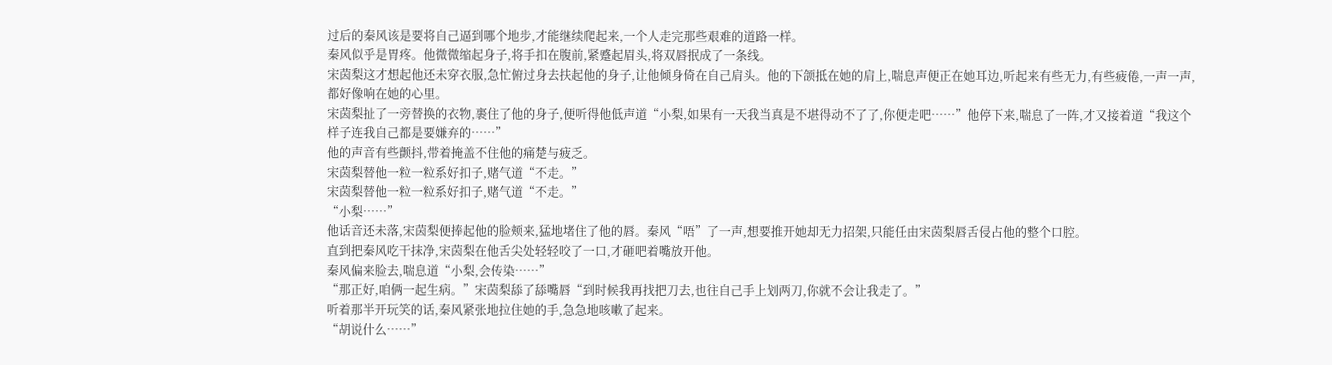过后的秦风该是要将自己逼到哪个地步,才能继续爬起来,一个人走完那些艰难的道路一样。
秦风似乎是胃疼。他微微缩起身子,将手扣在腹前,紧蹙起眉头,将双唇抿成了一条线。
宋茵梨这才想起他还未穿衣服,急忙俯过身去扶起他的身子,让他倾身倚在自己肩头。他的下颌抵在她的肩上,喘息声便正在她耳边,听起来有些无力,有些疲倦,一声一声,都好像响在她的心里。
宋茵梨扯了一旁替换的衣物,裹住了他的身子,便听得他低声道“小梨,如果有一天我当真是不堪得动不了了,你便走吧……”他停下来,喘息了一阵,才又接着道“我这个样子连我自己都是要嫌弃的……”
他的声音有些颤抖,带着掩盖不住他的痛楚与疲乏。
宋茵梨替他一粒一粒系好扣子,赌气道“不走。”
宋茵梨替他一粒一粒系好扣子,赌气道“不走。”
“小梨……”
他话音还未落,宋茵梨便捧起他的脸颊来,猛地堵住了他的唇。秦风“唔”了一声,想要推开她却无力招架,只能任由宋茵梨唇舌侵占他的整个口腔。
直到把秦风吃干抹净,宋茵梨在他舌尖处轻轻咬了一口,才砸吧着嘴放开他。
秦风偏来脸去,喘息道“小梨,会传染……”
“那正好,咱俩一起生病。”宋茵梨舔了舔嘴唇“到时候我再找把刀去,也往自己手上划两刀,你就不会让我走了。”
听着那半开玩笑的话,秦风紧张地拉住她的手,急急地咳嗽了起来。
“胡说什么……”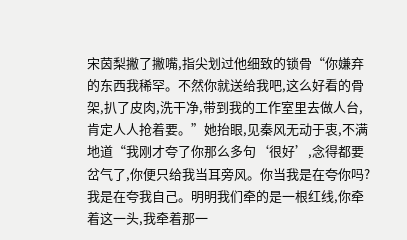宋茵梨撇了撇嘴,指尖划过他细致的锁骨“你嫌弃的东西我稀罕。不然你就送给我吧,这么好看的骨架,扒了皮肉,洗干净,带到我的工作室里去做人台,肯定人人抢着要。”她抬眼,见秦风无动于衷,不满地道“我刚才夸了你那么多句‘很好’,念得都要岔气了,你便只给我当耳旁风。你当我是在夸你吗?我是在夸我自己。明明我们牵的是一根红线,你牵着这一头,我牵着那一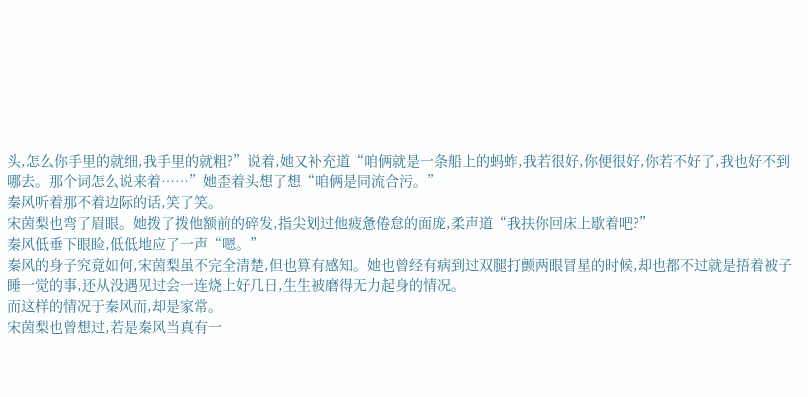头,怎么你手里的就细,我手里的就粗?”说着,她又补充道“咱俩就是一条船上的蚂蚱,我若很好,你便很好,你若不好了,我也好不到哪去。那个词怎么说来着……”她歪着头想了想“咱俩是同流合污。”
秦风听着那不着边际的话,笑了笑。
宋茵梨也弯了眉眼。她拨了拨他额前的碎发,指尖划过他疲惫倦怠的面庞,柔声道“我扶你回床上歇着吧?”
秦风低垂下眼睑,低低地应了一声“嗯。”
秦风的身子究竟如何,宋茵梨虽不完全清楚,但也算有感知。她也曾经有病到过双腿打颤两眼冒星的时候,却也都不过就是捂着被子睡一觉的事,还从没遇见过会一连烧上好几日,生生被磨得无力起身的情况。
而这样的情况于秦风而,却是家常。
宋茵梨也曾想过,若是秦风当真有一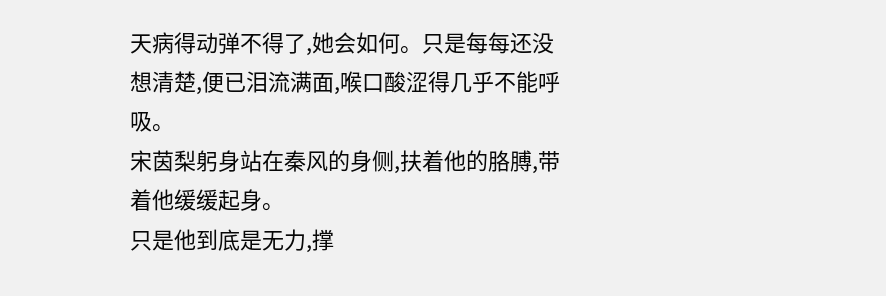天病得动弹不得了,她会如何。只是每每还没想清楚,便已泪流满面,喉口酸涩得几乎不能呼吸。
宋茵梨躬身站在秦风的身侧,扶着他的胳膊,带着他缓缓起身。
只是他到底是无力,撑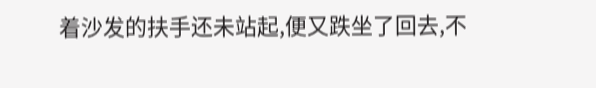着沙发的扶手还未站起,便又跌坐了回去,不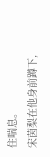住喘息。
宋茵梨在他身前蹲下,